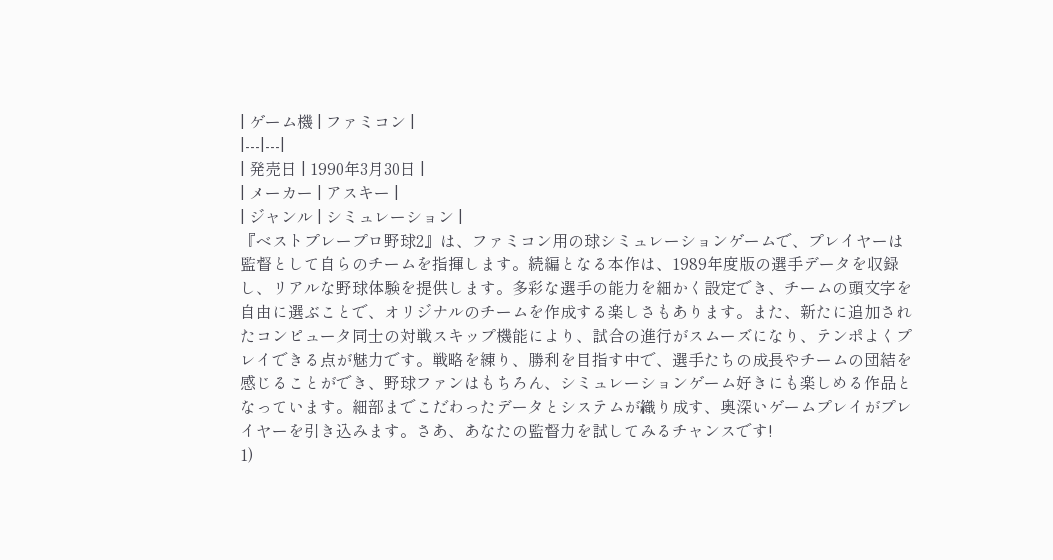| ゲーム機 | ファミコン |
|---|---|
| 発売日 | 1990年3月30日 |
| メーカー | アスキー |
| ジャンル | シミュレーション |
『ベストプレープロ野球2』は、ファミコン用の球シミュレーションゲームで、プレイヤーは監督として自らのチームを指揮します。続編となる本作は、1989年度版の選手データを収録し、リアルな野球体験を提供します。多彩な選手の能力を細かく設定でき、チームの頭文字を自由に選ぶことで、オリジナルのチームを作成する楽しさもあります。また、新たに追加されたコンピュータ同士の対戦スキップ機能により、試合の進行がスムーズになり、テンポよくプレイできる点が魅力です。戦略を練り、勝利を目指す中で、選手たちの成長やチームの団結を感じることができ、野球ファンはもちろん、シミュレーションゲーム好きにも楽しめる作品となっています。細部までこだわったデータとシステムが織り成す、奥深いゲームプレイがプレイヤーを引き込みます。さあ、あなたの監督力を試してみるチャンスです!
1)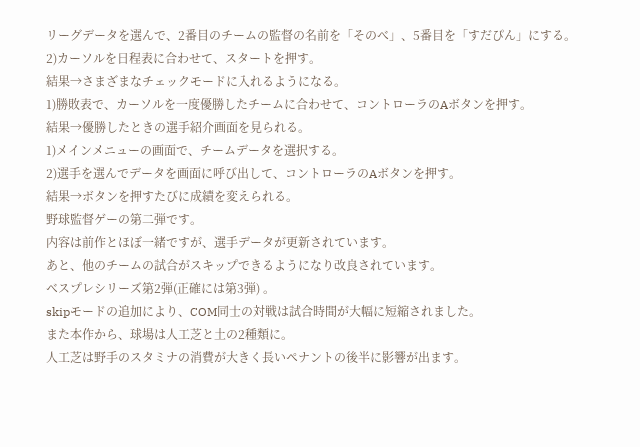リーグデータを選んで、2番目のチームの監督の名前を「そのべ」、5番目を「すだぴん」にする。
2)カーソルを日程表に合わせて、スタートを押す。
結果→さまざまなチェックモードに入れるようになる。
1)勝敗表で、カーソルを一度優勝したチームに合わせて、コントローラのAボタンを押す。
結果→優勝したときの選手紹介画面を見られる。
1)メインメニューの画面で、チームデータを選択する。
2)選手を選んでデータを画面に呼び出して、コントローラのAボタンを押す。
結果→ボタンを押すたびに成績を変えられる。
野球監督ゲーの第二弾です。
内容は前作とほぼ一緒ですが、選手データが更新されています。
あと、他のチームの試合がスキップできるようになり改良されています。
ベスプレシリーズ第2弾(正確には第3弾) 。
skipモードの追加により、COM同士の対戦は試合時間が大幅に短縮されました。
また本作から、球場は人工芝と土の2種類に。
人工芝は野手のスタミナの消費が大きく長いペナントの後半に影響が出ます。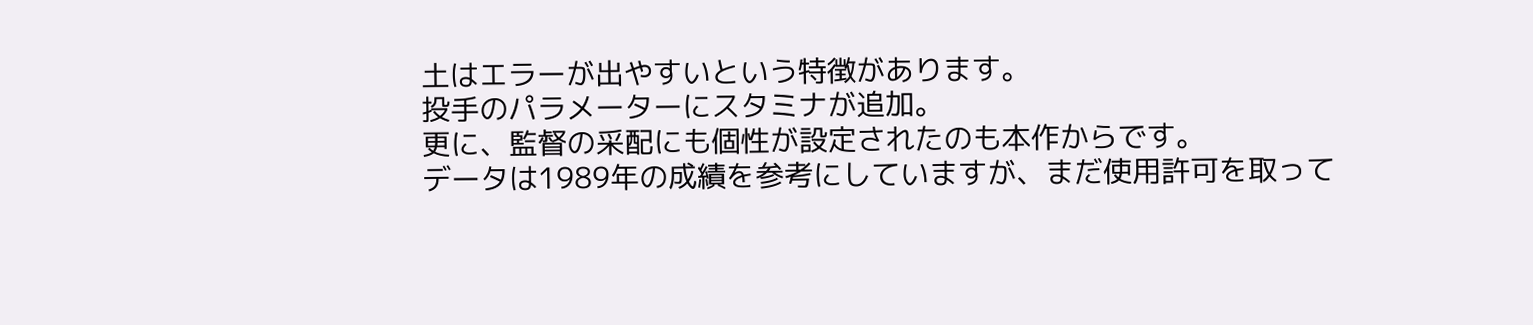土はエラーが出やすいという特徴があります。
投手のパラメーターにスタミナが追加。
更に、監督の采配にも個性が設定されたのも本作からです。
データは1989年の成績を参考にしていますが、まだ使用許可を取って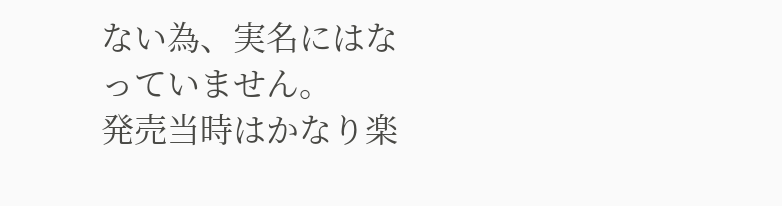ない為、実名にはなっていません。
発売当時はかなり楽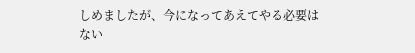しめましたが、今になってあえてやる必要はない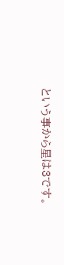という事から星は3です。